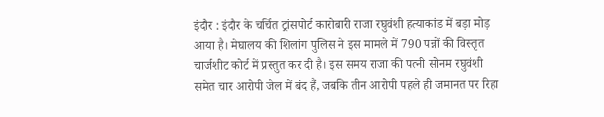इंदौर : इंदौर के चर्चित ट्रांसपोर्ट कारोबारी राजा रघुवंशी हत्याकांड में बड़ा मोड़ आया है। मेघालय की शिलांग पुलिस ने इस मामले में 790 पन्नों की विस्तृत चार्जशीट कोर्ट में प्रस्तुत कर दी है। इस समय राजा की पत्नी सोनम रघुवंशी समेत चार आरोपी जेल में बंद हैं, जबकि तीन आरोपी पहले ही जमानत पर रिहा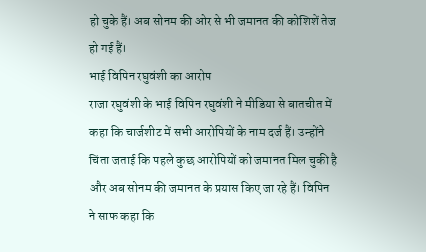हो चुके हैं। अब सोनम की ओर से भी जमानत की कोशिशें तेज हो गई हैं।
भाई विपिन रघुवंशी का आरोप
राजा रघुवंशी के भाई विपिन रघुवंशी ने मीडिया से बातचीत में कहा कि चार्जशीट में सभी आरोपियों के नाम दर्ज हैं। उन्होंने चिंता जताई कि पहले कुछ आरोपियों को जमानत मिल चुकी है और अब सोनम की जमानत के प्रयास किए जा रहे हैं। विपिन ने साफ कहा कि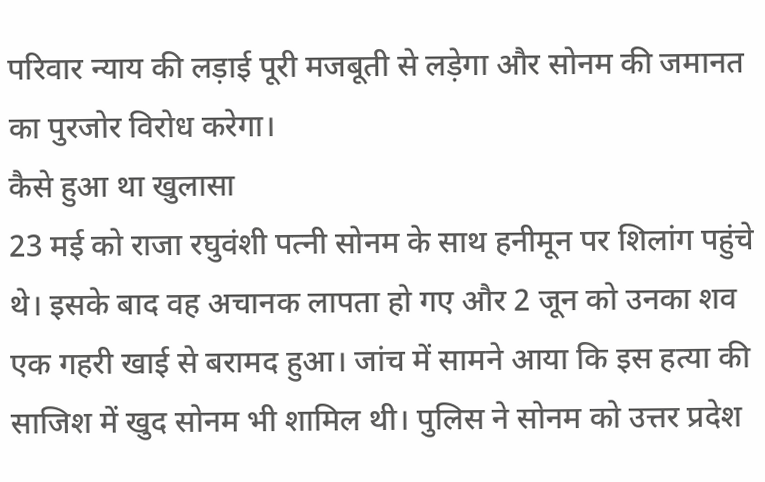परिवार न्याय की लड़ाई पूरी मजबूती से लड़ेगा और सोनम की जमानत का पुरजोर विरोध करेगा।
कैसे हुआ था खुलासा
23 मई को राजा रघुवंशी पत्नी सोनम के साथ हनीमून पर शिलांग पहुंचे थे। इसके बाद वह अचानक लापता हो गए और 2 जून को उनका शव एक गहरी खाई से बरामद हुआ। जांच में सामने आया कि इस हत्या की साजिश में खुद सोनम भी शामिल थी। पुलिस ने सोनम को उत्तर प्रदेश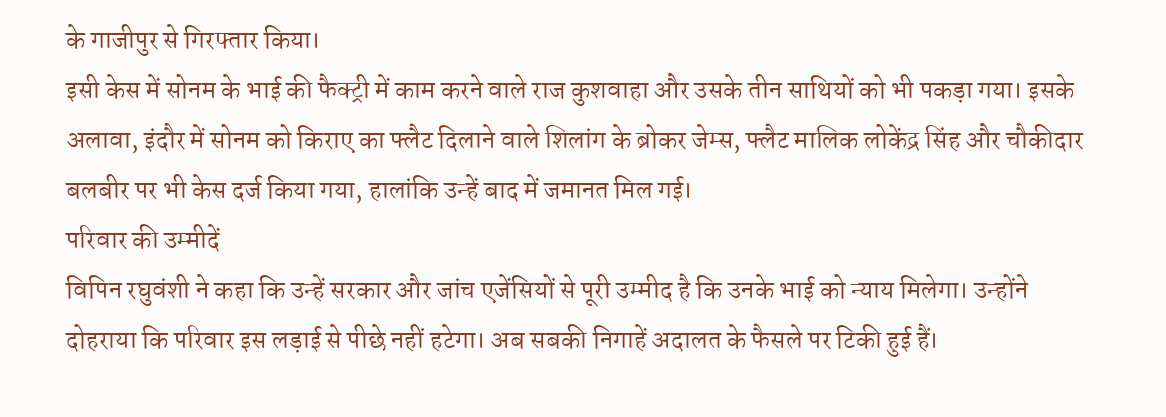के गाजीपुर से गिरफ्तार किया।
इसी केस में सोनम के भाई की फैक्ट्री में काम करने वाले राज कुशवाहा और उसके तीन साथियों को भी पकड़ा गया। इसके अलावा, इंदौर में सोनम को किराए का फ्लैट दिलाने वाले शिलांग के ब्रोकर जेम्स, फ्लैट मालिक लोकेंद्र सिंह और चौकीदार बलबीर पर भी केस दर्ज किया गया, हालांकि उन्हें बाद में जमानत मिल गई।
परिवार की उम्मीदें
विपिन रघुवंशी ने कहा कि उन्हें सरकार और जांच एजेंसियों से पूरी उम्मीद है कि उनके भाई को न्याय मिलेगा। उन्होंने दोहराया कि परिवार इस लड़ाई से पीछे नहीं हटेगा। अब सबकी निगाहें अदालत के फैसले पर टिकी हुई हैं।